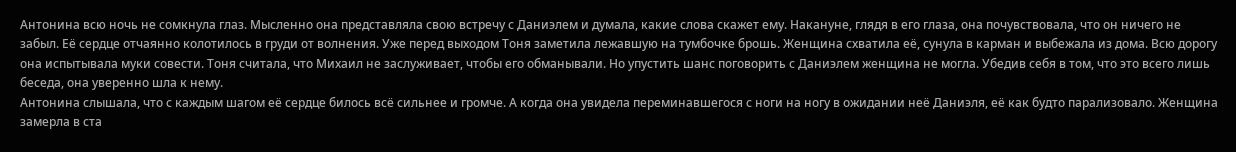Антонина всю ночь не сомкнула глаз. Мысленно она представляла свою встречу с Даниэлем и думала, какие слова скажет ему. Накануне, глядя в его глаза, она почувствовала, что он ничего не забыл. Её сердце отчаянно колотилось в груди от волнения. Уже перед выходом Тоня заметила лежавшую на тумбочке брошь. Женщина схватила её, сунула в карман и выбежала из дома. Всю дорогу она испытывала муки совести. Тоня считала, что Михаил не заслуживает, чтобы его обманывали. Но упустить шанс поговорить с Даниэлем женщина не могла. Убедив себя в том, что это всего лишь беседа, она уверенно шла к нему.
Антонина слышала, что с каждым шагом её сердце билось всё сильнее и громче. А когда она увидела переминавшегося с ноги на ногу в ожидании неё Даниэля, её как будто парализовало. Женщина замерла в ста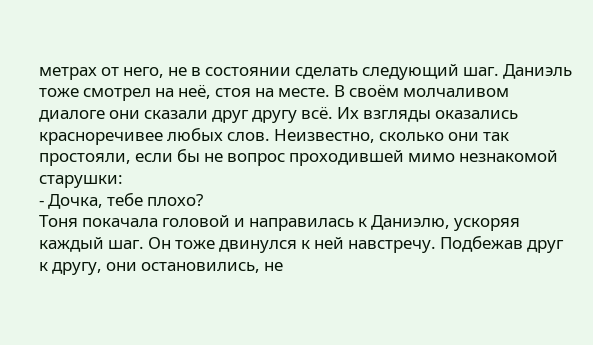метрах от него, не в состоянии сделать следующий шаг. Даниэль тоже смотрел на неё, стоя на месте. В своём молчаливом диалоге они сказали друг другу всё. Их взгляды оказались красноречивее любых слов. Неизвестно, сколько они так простояли, если бы не вопрос проходившей мимо незнакомой старушки:
- Дочка, тебе плохо?
Тоня покачала головой и направилась к Даниэлю, ускоряя каждый шаг. Он тоже двинулся к ней навстречу. Подбежав друг к другу, они остановились, не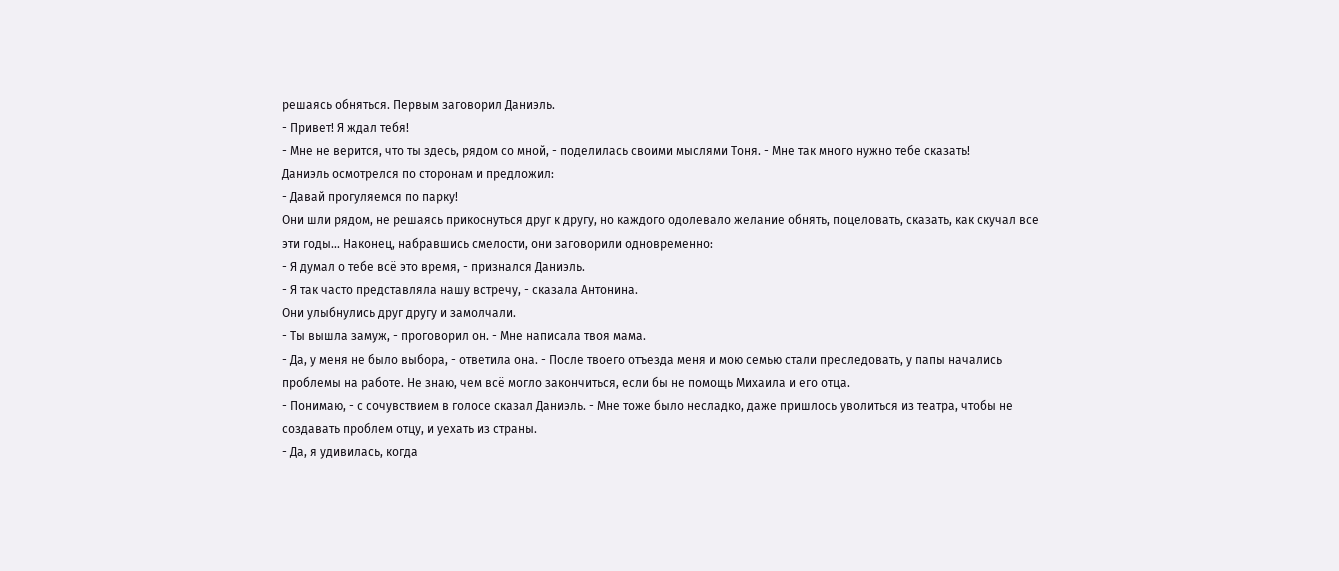решаясь обняться. Первым заговорил Даниэль.
- Привет! Я ждал тебя!
- Мне не верится, что ты здесь, рядом со мной, - поделилась своими мыслями Тоня. - Мне так много нужно тебе сказать!
Даниэль осмотрелся по сторонам и предложил:
- Давай прогуляемся по парку!
Они шли рядом, не решаясь прикоснуться друг к другу, но каждого одолевало желание обнять, поцеловать, сказать, как скучал все эти годы... Наконец, набравшись смелости, они заговорили одновременно:
- Я думал о тебе всё это время, - признался Даниэль.
- Я так часто представляла нашу встречу, - сказала Антонина.
Они улыбнулись друг другу и замолчали.
- Ты вышла замуж, - проговорил он. - Мне написала твоя мама.
- Да, у меня не было выбора, - ответила она. - После твоего отъезда меня и мою семью стали преследовать, у папы начались проблемы на работе. Не знаю, чем всё могло закончиться, если бы не помощь Михаила и его отца.
- Понимаю, - с сочувствием в голосе сказал Даниэль. - Мне тоже было несладко, даже пришлось уволиться из театра, чтобы не создавать проблем отцу, и уехать из страны.
- Да, я удивилась, когда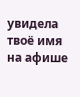увидела твоё имя на афише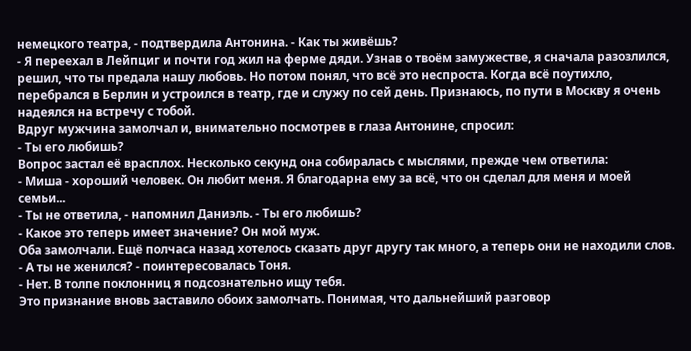немецкого театра, - подтвердила Антонина. - Как ты живёшь?
- Я переехал в Лейпциг и почти год жил на ферме дяди. Узнав о твоём замужестве, я сначала разозлился, решил, что ты предала нашу любовь. Но потом понял, что всё это неспроста. Когда всё поутихло, перебрался в Берлин и устроился в театр, где и служу по сей день. Признаюсь, по пути в Москву я очень надеялся на встречу с тобой.
Вдруг мужчина замолчал и, внимательно посмотрев в глаза Антонине, спросил:
- Ты его любишь?
Вопрос застал её врасплох. Несколько секунд она собиралась с мыслями, прежде чем ответила:
- Миша - хороший человек. Он любит меня. Я благодарна ему за всё, что он сделал для меня и моей семьи...
- Ты не ответила, - напомнил Даниэль. - Ты его любишь?
- Какое это теперь имеет значение? Он мой муж.
Оба замолчали. Ещё полчаса назад хотелось сказать друг другу так много, а теперь они не находили слов.
- А ты не женился? - поинтересовалась Тоня.
- Нет. В толпе поклонниц я подсознательно ищу тебя.
Это признание вновь заставило обоих замолчать. Понимая, что дальнейший разговор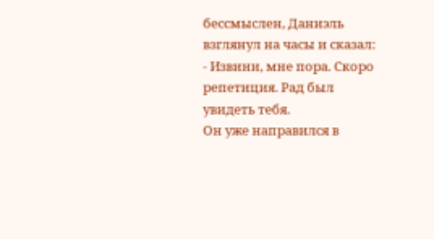бессмыслен, Даниэль взглянул на часы и сказал:
- Извини, мне пора. Скоро репетиция. Рад был увидеть тебя.
Он уже направился в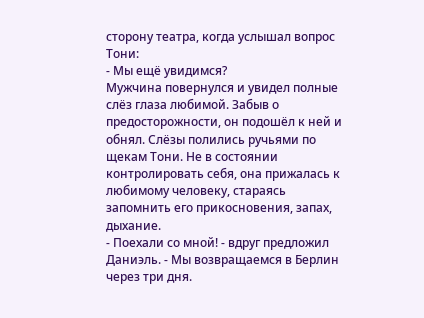сторону театра, когда услышал вопрос Тони:
- Мы ещё увидимся?
Мужчина повернулся и увидел полные слёз глаза любимой. Забыв о предосторожности, он подошёл к ней и обнял. Слёзы полились ручьями по щекам Тони. Не в состоянии контролировать себя, она прижалась к любимому человеку, стараясь запомнить его прикосновения, запах, дыхание.
- Поехали со мной! - вдруг предложил Даниэль. - Мы возвращаемся в Берлин через три дня.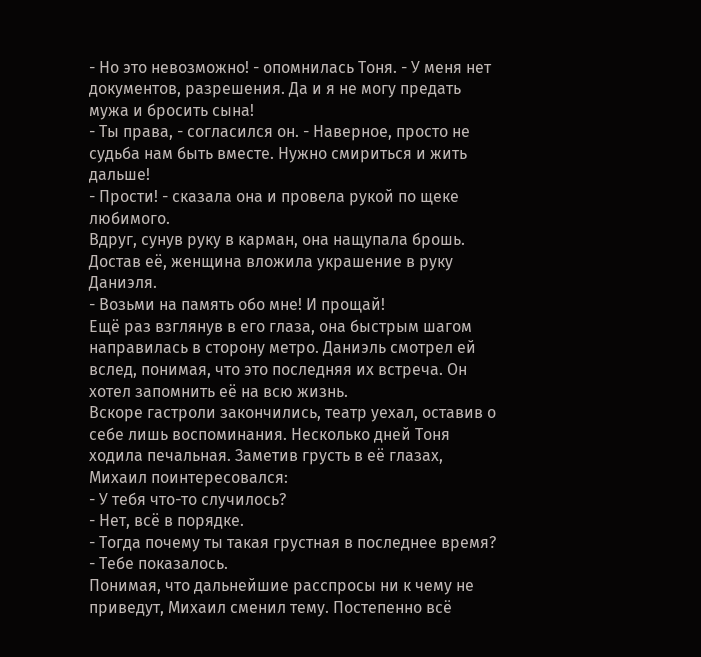- Но это невозможно! - опомнилась Тоня. - У меня нет документов, разрешения. Да и я не могу предать мужа и бросить сына!
- Ты права, - согласился он. - Наверное, просто не судьба нам быть вместе. Нужно смириться и жить дальше!
- Прости! - сказала она и провела рукой по щеке любимого.
Вдруг, сунув руку в карман, она нащупала брошь. Достав её, женщина вложила украшение в руку Даниэля.
- Возьми на память обо мне! И прощай!
Ещё раз взглянув в его глаза, она быстрым шагом направилась в сторону метро. Даниэль смотрел ей вслед, понимая, что это последняя их встреча. Он хотел запомнить её на всю жизнь.
Вскоре гастроли закончились, театр уехал, оставив о себе лишь воспоминания. Несколько дней Тоня ходила печальная. Заметив грусть в её глазах, Михаил поинтересовался:
- У тебя что-то случилось?
- Нет, всё в порядке.
- Тогда почему ты такая грустная в последнее время?
- Тебе показалось.
Понимая, что дальнейшие расспросы ни к чему не приведут, Михаил сменил тему. Постепенно всё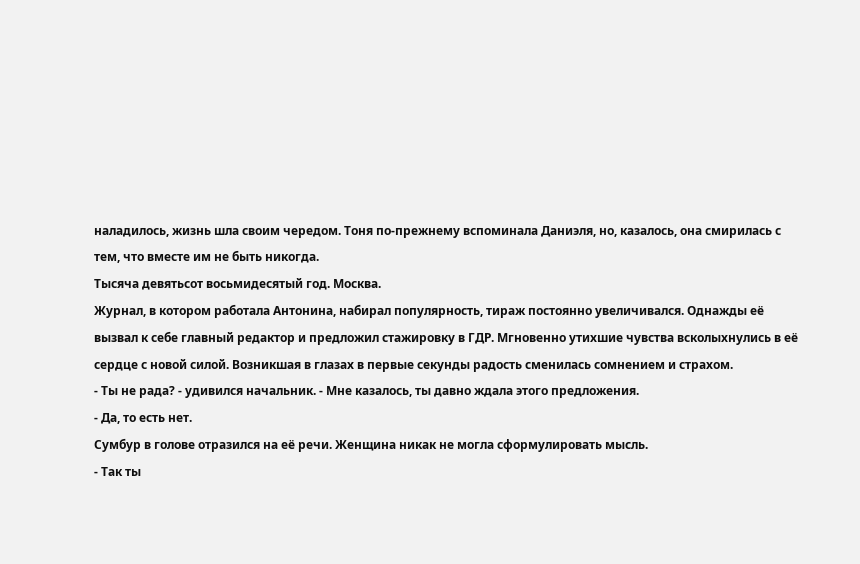наладилось, жизнь шла своим чередом. Тоня по-прежнему вспоминала Даниэля, но, казалось, она смирилась с тем, что вместе им не быть никогда.
Тысяча девятьсот восьмидесятый год. Москва.
Журнал, в котором работала Антонина, набирал популярность, тираж постоянно увеличивался. Однажды её вызвал к себе главный редактор и предложил стажировку в ГДР. Мгновенно утихшие чувства всколыхнулись в её сердце с новой силой. Возникшая в глазах в первые секунды радость сменилась сомнением и страхом.
- Ты не рада? - удивился начальник. - Мне казалось, ты давно ждала этого предложения.
- Да, то есть нет.
Сумбур в голове отразился на её речи. Женщина никак не могла сформулировать мысль.
- Так ты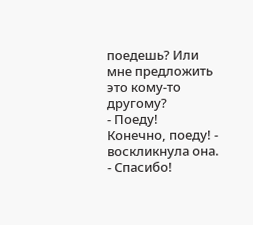поедешь? Или мне предложить это кому-то другому?
- Поеду! Конечно, поеду! - воскликнула она. - Спасибо!